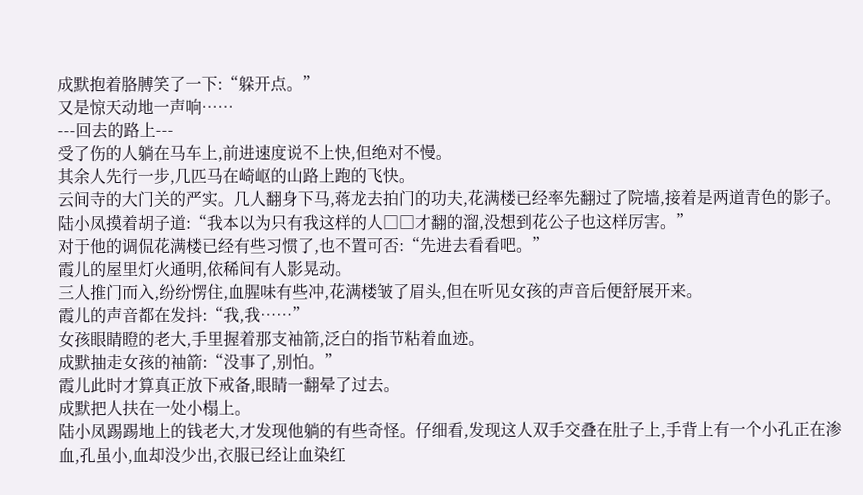成默抱着胳膊笑了一下:“躲开点。”
又是惊天动地一声响……
---回去的路上---
受了伤的人躺在马车上,前进速度说不上快,但绝对不慢。
其余人先行一步,几匹马在崎岖的山路上跑的飞快。
云间寺的大门关的严实。几人翻身下马,蒋龙去拍门的功夫,花满楼已经率先翻过了院墙,接着是两道青色的影子。
陆小凤摸着胡子道:“我本以为只有我这样的人□□才翻的溜,没想到花公子也这样厉害。”
对于他的调侃花满楼已经有些习惯了,也不置可否:“先进去看看吧。”
霞儿的屋里灯火通明,依稀间有人影晃动。
三人推门而入,纷纷愣住,血腥味有些冲,花满楼皱了眉头,但在听见女孩的声音后便舒展开来。
霞儿的声音都在发抖:“我,我……”
女孩眼睛瞪的老大,手里握着那支袖箭,泛白的指节粘着血迹。
成默抽走女孩的袖箭:“没事了,别怕。”
霞儿此时才算真正放下戒备,眼睛一翻晕了过去。
成默把人扶在一处小榻上。
陆小凤踢踢地上的钱老大,才发现他躺的有些奇怪。仔细看,发现这人双手交叠在肚子上,手背上有一个小孔正在渗血,孔虽小,血却没少出,衣服已经让血染红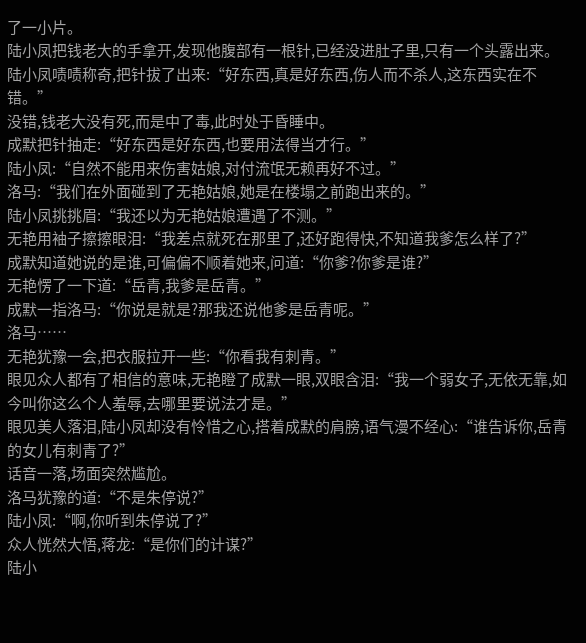了一小片。
陆小凤把钱老大的手拿开,发现他腹部有一根针,已经没进肚子里,只有一个头露出来。
陆小凤啧啧称奇,把针拔了出来:“好东西,真是好东西,伤人而不杀人,这东西实在不错。”
没错,钱老大没有死,而是中了毒,此时处于昏睡中。
成默把针抽走:“好东西是好东西,也要用法得当才行。”
陆小凤:“自然不能用来伤害姑娘,对付流氓无赖再好不过。”
洛马:“我们在外面碰到了无艳姑娘,她是在楼塌之前跑出来的。”
陆小凤挑挑眉:“我还以为无艳姑娘遭遇了不测。”
无艳用袖子擦擦眼泪:“我差点就死在那里了,还好跑得快,不知道我爹怎么样了?”
成默知道她说的是谁,可偏偏不顺着她来,问道:“你爹?你爹是谁?”
无艳愣了一下道:“岳青,我爹是岳青。”
成默一指洛马:“你说是就是?那我还说他爹是岳青呢。”
洛马……
无艳犹豫一会,把衣服拉开一些:“你看我有刺青。”
眼见众人都有了相信的意味,无艳瞪了成默一眼,双眼含泪:“我一个弱女子,无依无靠,如今叫你这么个人羞辱,去哪里要说法才是。”
眼见美人落泪,陆小凤却没有怜惜之心,搭着成默的肩膀,语气漫不经心:“谁告诉你,岳青的女儿有刺青了?”
话音一落,场面突然尴尬。
洛马犹豫的道:“不是朱停说?”
陆小凤:“啊,你听到朱停说了?”
众人恍然大悟,蒋龙:“是你们的计谋?”
陆小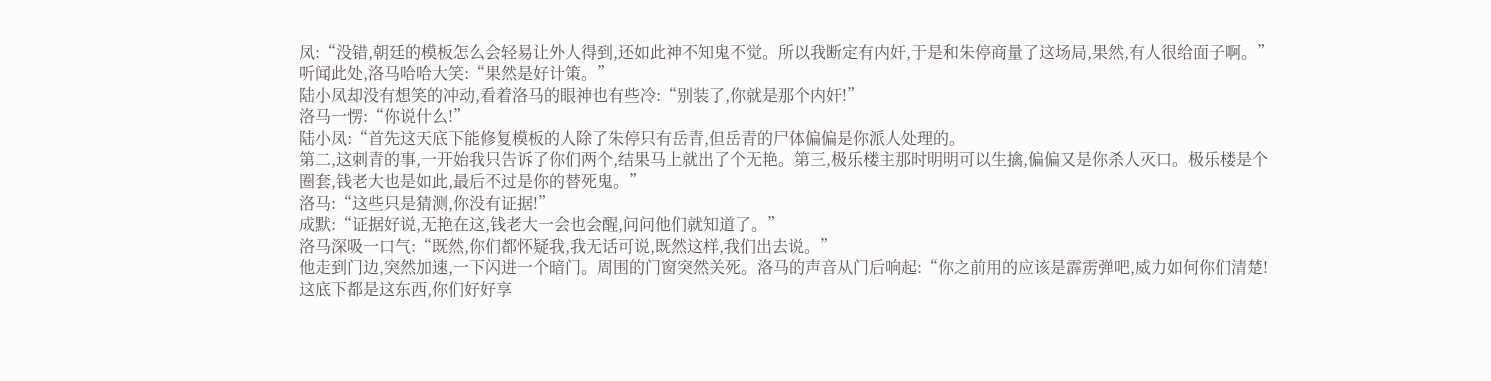凤:“没错,朝廷的模板怎么会轻易让外人得到,还如此神不知鬼不觉。所以我断定有内奸,于是和朱停商量了这场局,果然,有人很给面子啊。”
听闻此处,洛马哈哈大笑:“果然是好计策。”
陆小凤却没有想笑的冲动,看着洛马的眼神也有些冷:“别装了,你就是那个内奸!”
洛马一愣:“你说什么!”
陆小凤:“首先这天底下能修复模板的人除了朱停只有岳青,但岳青的尸体偏偏是你派人处理的。
第二,这刺青的事,一开始我只告诉了你们两个,结果马上就出了个无艳。第三,极乐楼主那时明明可以生擒,偏偏又是你杀人灭口。极乐楼是个圈套,钱老大也是如此,最后不过是你的替死鬼。”
洛马:“这些只是猜测,你没有证据!”
成默:“证据好说,无艳在这,钱老大一会也会醒,问问他们就知道了。”
洛马深吸一口气:“既然,你们都怀疑我,我无话可说,既然这样,我们出去说。”
他走到门边,突然加速,一下闪进一个暗门。周围的门窗突然关死。洛马的声音从门后响起:“你之前用的应该是霹雳弹吧,威力如何你们清楚!这底下都是这东西,你们好好享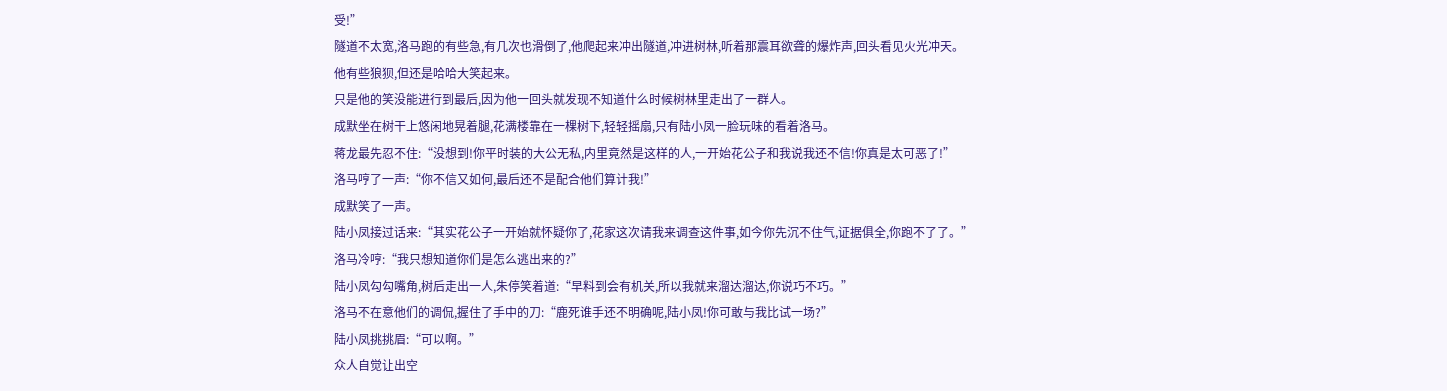受!”
隧道不太宽,洛马跑的有些急,有几次也滑倒了,他爬起来冲出隧道,冲进树林,听着那震耳欲聋的爆炸声,回头看见火光冲天。
他有些狼狈,但还是哈哈大笑起来。
只是他的笑没能进行到最后,因为他一回头就发现不知道什么时候树林里走出了一群人。
成默坐在树干上悠闲地晃着腿,花满楼靠在一棵树下,轻轻摇扇,只有陆小凤一脸玩味的看着洛马。
蒋龙最先忍不住:“没想到!你平时装的大公无私,内里竟然是这样的人,一开始花公子和我说我还不信!你真是太可恶了!”
洛马哼了一声:“你不信又如何,最后还不是配合他们算计我!”
成默笑了一声。
陆小凤接过话来:“其实花公子一开始就怀疑你了,花家这次请我来调查这件事,如今你先沉不住气,证据俱全,你跑不了了。”
洛马冷哼:“我只想知道你们是怎么逃出来的?”
陆小凤勾勾嘴角,树后走出一人,朱停笑着道:“早料到会有机关,所以我就来溜达溜达,你说巧不巧。”
洛马不在意他们的调侃,握住了手中的刀:“鹿死谁手还不明确呢,陆小凤!你可敢与我比试一场?”
陆小凤挑挑眉:“可以啊。”
众人自觉让出空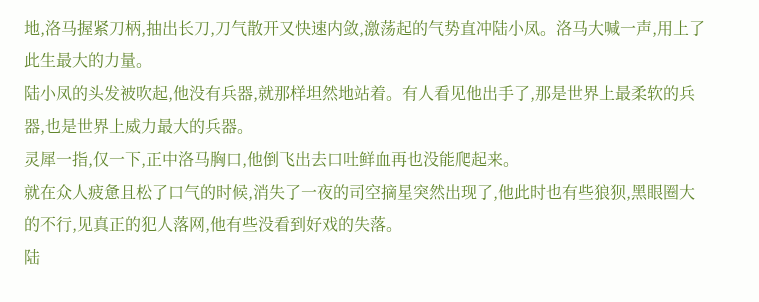地,洛马握紧刀柄,抽出长刀,刀气散开又快速内敛,激荡起的气势直冲陆小凤。洛马大喊一声,用上了此生最大的力量。
陆小凤的头发被吹起,他没有兵器,就那样坦然地站着。有人看见他出手了,那是世界上最柔软的兵器,也是世界上威力最大的兵器。
灵犀一指,仅一下,正中洛马胸口,他倒飞出去口吐鲜血再也没能爬起来。
就在众人疲惫且松了口气的时候,消失了一夜的司空摘星突然出现了,他此时也有些狼狈,黑眼圈大的不行,见真正的犯人落网,他有些没看到好戏的失落。
陆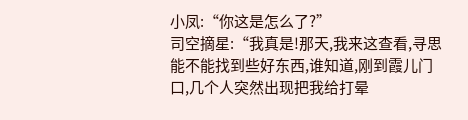小凤:“你这是怎么了?”
司空摘星:“我真是!那天,我来这查看,寻思能不能找到些好东西,谁知道,刚到霞儿门口,几个人突然出现把我给打晕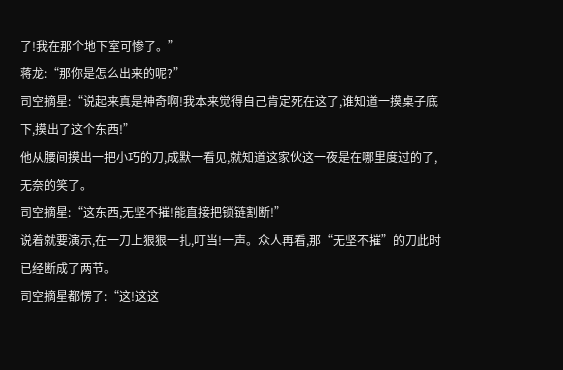了!我在那个地下室可惨了。”
蒋龙:“那你是怎么出来的呢?”
司空摘星:“说起来真是神奇啊!我本来觉得自己肯定死在这了,谁知道一摸桌子底下,摸出了这个东西!”
他从腰间摸出一把小巧的刀,成默一看见,就知道这家伙这一夜是在哪里度过的了,无奈的笑了。
司空摘星:“这东西,无坚不摧!能直接把锁链割断!”
说着就要演示,在一刀上狠狠一扎,叮当!一声。众人再看,那“无坚不摧”的刀此时已经断成了两节。
司空摘星都愣了:“这!这这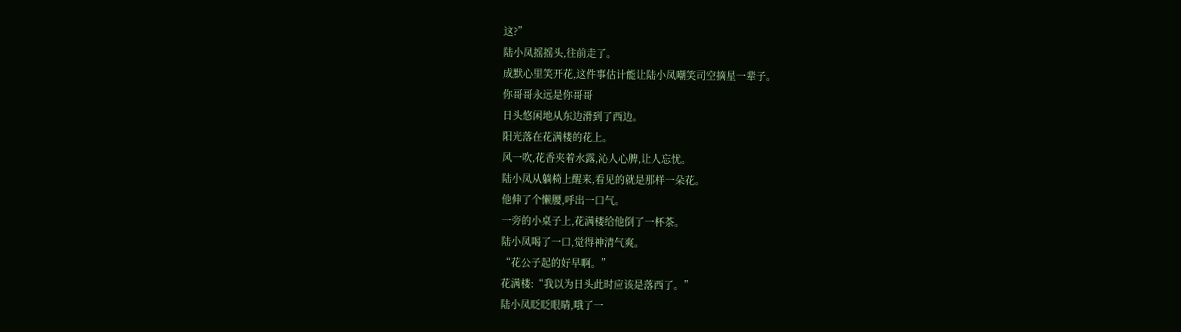这?”
陆小凤摇摇头,往前走了。
成默心里笑开花,这件事估计能让陆小凤嘲笑司空摘星一辈子。
你哥哥永远是你哥哥
日头悠闲地从东边滑到了西边。
阳光落在花满楼的花上。
风一吹,花香夹着水露,沁人心脾,让人忘忧。
陆小凤从躺椅上醒来,看见的就是那样一朵花。
他伸了个懒腰,呼出一口气。
一旁的小桌子上,花满楼给他倒了一杯茶。
陆小凤喝了一口,觉得神清气爽。
“花公子起的好早啊。”
花满楼:“我以为日头此时应该是落西了。”
陆小凤眨眨眼睛,哦了一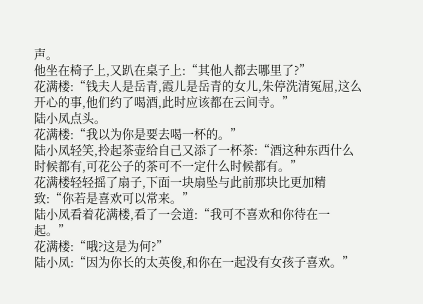声。
他坐在椅子上,又趴在桌子上:“其他人都去哪里了?”
花满楼:“钱夫人是岳青,霞儿是岳青的女儿,朱停洗清冤屈,这么开心的事,他们约了喝酒,此时应该都在云间寺。”
陆小凤点头。
花满楼:“我以为你是要去喝一杯的。”
陆小凤轻笑,拎起茶壶给自己又添了一杯茶:“酒这种东西什么时候都有,可花公子的茶可不一定什么时候都有。”
花满楼轻轻摇了扇子,下面一块扇坠与此前那块比更加精致:“你若是喜欢可以常来。”
陆小凤看着花满楼,看了一会道:“我可不喜欢和你待在一起。”
花满楼:“哦?这是为何?”
陆小凤:“因为你长的太英俊,和你在一起没有女孩子喜欢。”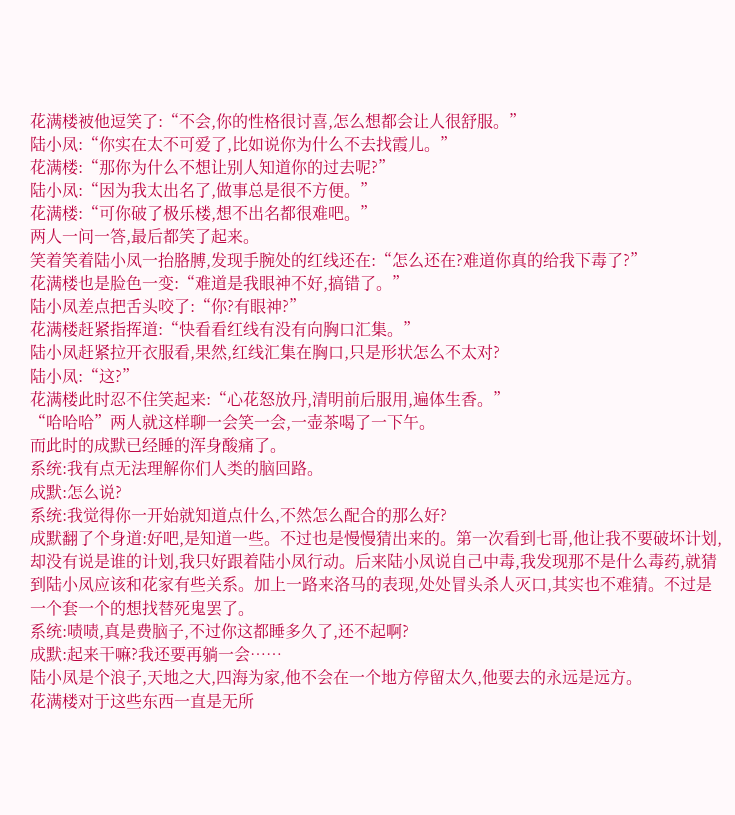花满楼被他逗笑了:“不会,你的性格很讨喜,怎么想都会让人很舒服。”
陆小凤:“你实在太不可爱了,比如说你为什么不去找霞儿。”
花满楼:“那你为什么不想让别人知道你的过去呢?”
陆小凤:“因为我太出名了,做事总是很不方便。”
花满楼:“可你破了极乐楼,想不出名都很难吧。”
两人一问一答,最后都笑了起来。
笑着笑着陆小凤一抬胳膊,发现手腕处的红线还在:“怎么还在?难道你真的给我下毒了?”
花满楼也是脸色一变:“难道是我眼神不好,搞错了。”
陆小凤差点把舌头咬了:“你?有眼神?”
花满楼赶紧指挥道:“快看看红线有没有向胸口汇集。”
陆小凤赶紧拉开衣服看,果然,红线汇集在胸口,只是形状怎么不太对?
陆小凤:“这?”
花满楼此时忍不住笑起来:“心花怒放丹,清明前后服用,遍体生香。”
“哈哈哈”两人就这样聊一会笑一会,一壶茶喝了一下午。
而此时的成默已经睡的浑身酸痛了。
系统:我有点无法理解你们人类的脑回路。
成默:怎么说?
系统:我觉得你一开始就知道点什么,不然怎么配合的那么好?
成默翻了个身道:好吧,是知道一些。不过也是慢慢猜出来的。第一次看到七哥,他让我不要破坏计划,却没有说是谁的计划,我只好跟着陆小凤行动。后来陆小凤说自己中毒,我发现那不是什么毒药,就猜到陆小凤应该和花家有些关系。加上一路来洛马的表现,处处冒头杀人灭口,其实也不难猜。不过是一个套一个的想找替死鬼罢了。
系统:啧啧,真是费脑子,不过你这都睡多久了,还不起啊?
成默:起来干嘛?我还要再躺一会……
陆小凤是个浪子,天地之大,四海为家,他不会在一个地方停留太久,他要去的永远是远方。
花满楼对于这些东西一直是无所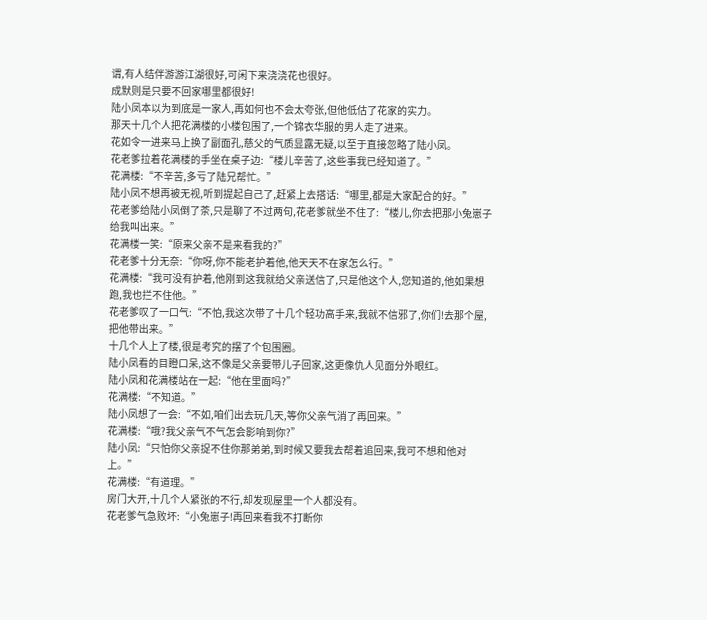谓,有人结伴游游江湖很好,可闲下来浇浇花也很好。
成默则是只要不回家哪里都很好!
陆小凤本以为到底是一家人,再如何也不会太夸张,但他低估了花家的实力。
那天十几个人把花满楼的小楼包围了,一个锦衣华服的男人走了进来。
花如令一进来马上换了副面孔,慈父的气质显露无疑,以至于直接忽略了陆小凤。
花老爹拉着花满楼的手坐在桌子边:“楼儿辛苦了,这些事我已经知道了。”
花满楼:“不辛苦,多亏了陆兄帮忙。”
陆小凤不想再被无视,听到提起自己了,赶紧上去搭话:“哪里,都是大家配合的好。”
花老爹给陆小凤倒了茶,只是聊了不过两句,花老爹就坐不住了:“楼儿,你去把那小兔崽子给我叫出来。”
花满楼一笑:“原来父亲不是来看我的?”
花老爹十分无奈:“你呀,你不能老护着他,他天天不在家怎么行。”
花满楼:“我可没有护着,他刚到这我就给父亲送信了,只是他这个人,您知道的,他如果想跑,我也拦不住他。”
花老爹叹了一口气:“不怕,我这次带了十几个轻功高手来,我就不信邪了,你们!去那个屋,把他带出来。”
十几个人上了楼,很是考究的摆了个包围圈。
陆小凤看的目瞪口呆,这不像是父亲要带儿子回家,这更像仇人见面分外眼红。
陆小凤和花满楼站在一起:“他在里面吗?”
花满楼:“不知道。”
陆小凤想了一会:“不如,咱们出去玩几天,等你父亲气消了再回来。”
花满楼:“哦?我父亲气不气怎会影响到你?”
陆小凤:“只怕你父亲捉不住你那弟弟,到时候又要我去帮着追回来,我可不想和他对上。”
花满楼:“有道理。”
房门大开,十几个人紧张的不行,却发现屋里一个人都没有。
花老爹气急败坏:“小兔崽子!再回来看我不打断你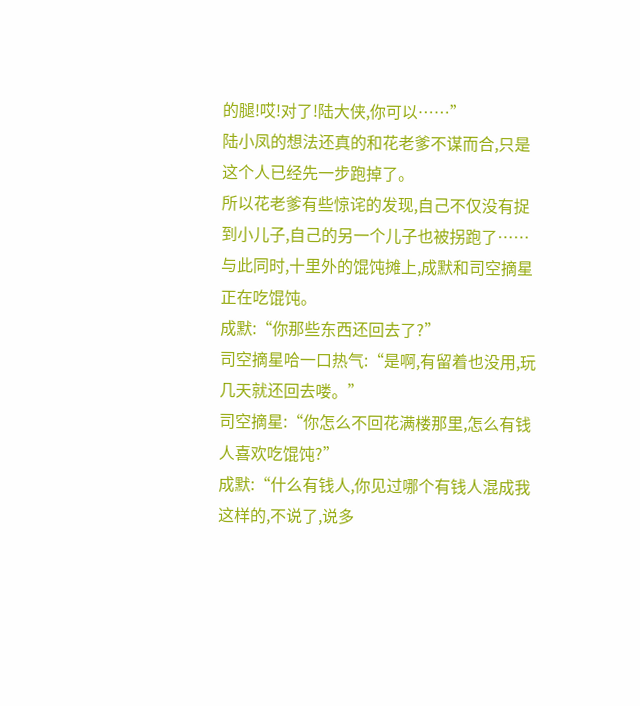的腿!哎!对了!陆大侠,你可以……”
陆小凤的想法还真的和花老爹不谋而合,只是这个人已经先一步跑掉了。
所以花老爹有些惊诧的发现,自己不仅没有捉到小儿子,自己的另一个儿子也被拐跑了……
与此同时,十里外的馄饨摊上,成默和司空摘星正在吃馄饨。
成默:“你那些东西还回去了?”
司空摘星哈一口热气:“是啊,有留着也没用,玩几天就还回去喽。”
司空摘星:“你怎么不回花满楼那里,怎么有钱人喜欢吃馄饨?”
成默:“什么有钱人,你见过哪个有钱人混成我这样的,不说了,说多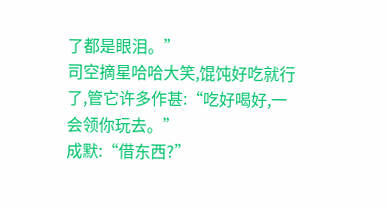了都是眼泪。”
司空摘星哈哈大笑,馄饨好吃就行了,管它许多作甚:“吃好喝好,一会领你玩去。”
成默:“借东西?”